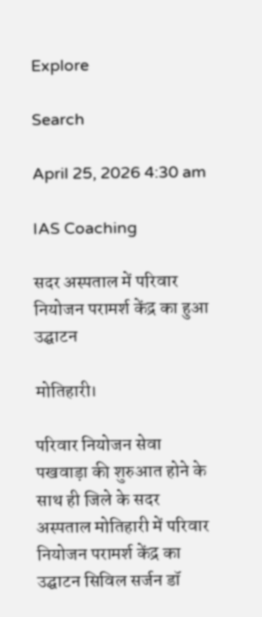Explore

Search

April 25, 2026 4:30 am

IAS Coaching

सदर अस्पताल में परिवार नियोजन परामर्श केंद्र का हुआ उद्घाटन

मोतिहारी।

परिवार नियोजन सेवा पखवाड़ा की शुरुआत होने के साथ ही जिले के सदर अस्पताल मोतिहारी में परिवार नियोजन परामर्श केंद्र का उद्घाटन सिविल सर्जन डॉ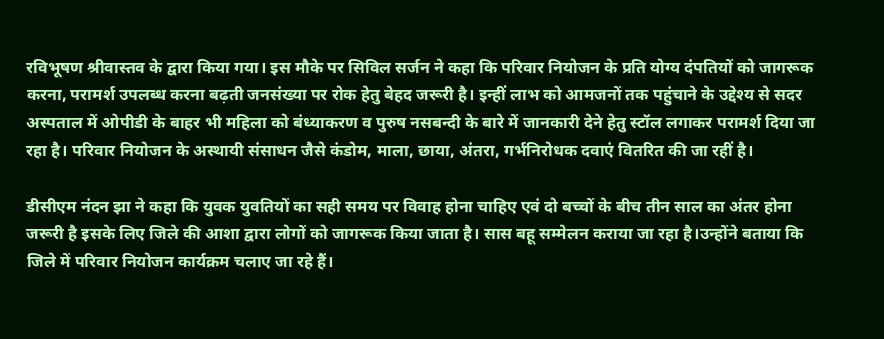रविभूषण श्रीवास्तव के द्वारा किया गया। इस मौके पर सिविल सर्जन ने कहा कि परिवार नियोजन के प्रति योग्य दंपतियों को जागरूक करना, परामर्श उपलब्ध करना बढ़ती जनसंख्या पर रोक हेतु बेहद जरूरी है। इन्हीं लाभ को आमजनों तक पहुंचाने के उद्देश्य से सदर अस्पताल में ओपीडी के बाहर भी महिला को बंध्याकरण व पुरुष नसबन्दी के बारे में जानकारी देने हेतु स्टॉल लगाकर परामर्श दिया जा रहा है। परिवार नियोजन के अस्थायी संसाधन जैसे कंडोम, माला, छाया, अंतरा, गर्भनिरोधक दवाएं वितरित की जा रहीं है।

डीसीएम नंदन झा ने कहा कि युवक युवतियों का सही समय पर विवाह होना चाहिए एवं दो बच्चों के बीच तीन साल का अंतर होना जरूरी है इसके लिए जिले की आशा द्वारा लोगों को जागरूक किया जाता है। सास बहू सम्मेलन कराया जा रहा है।उन्होंने बताया कि जिले में परिवार नियोजन कार्यक्रम चलाए जा रहे हैं।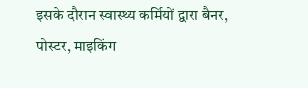इसके दौरान स्वास्थ्य कर्मियों द्वारा बैनर, पोस्टर, माइकिंग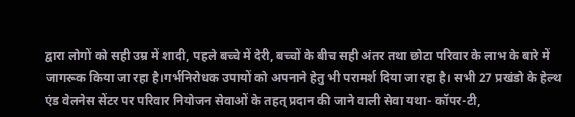द्वारा लोगों को सही उम्र में शादी, पहले बच्चे में देरी, बच्चों के बीच सही अंतर तथा छोटा परिवार के लाभ के बारे में जागरूक किया जा रहा है।गर्भनिरोधक उपायों को अपनाने हेतु भी परामर्श दिया जा रहा है। सभी 27 प्रखंडो के हेल्थ एंड वेलनेस सेंटर पर परिवार नियोजन सेवाओं के तहत् प्रदान की जाने वाली सेवा यथा- कॉपर-टी,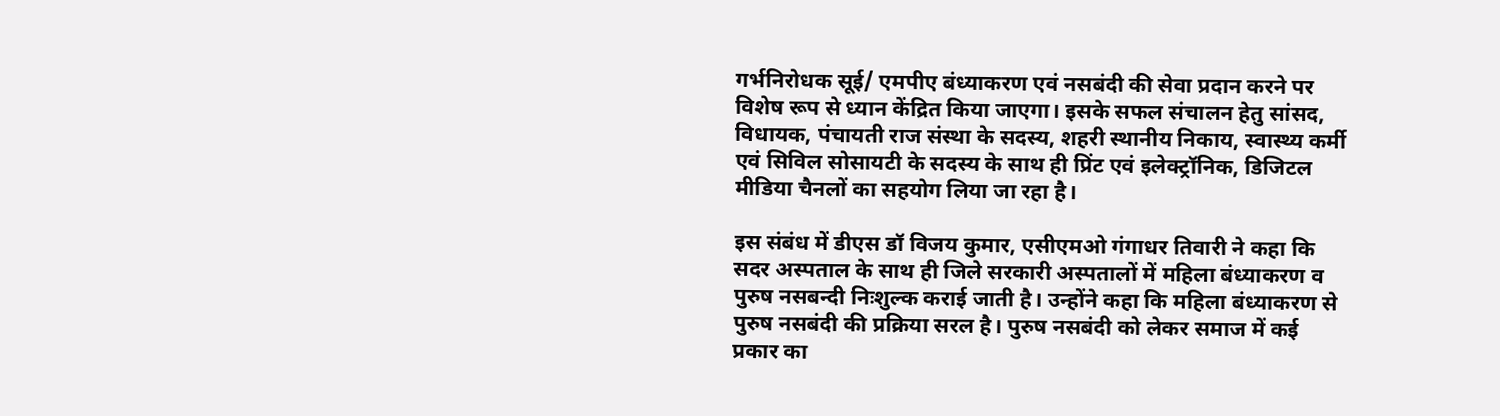गर्भनिरोधक सूई/ एमपीए बंध्याकरण एवं नसबंदी की सेवा प्रदान करने पर विशेष रूप से ध्यान केंद्रित किया जाएगा। इसके सफल संचालन हेतु सांसद, विधायक, पंचायती राज संस्था के सदस्य, शहरी स्थानीय निकाय, स्वास्थ्य कर्मी एवं सिविल सोसायटी के सदस्य के साथ ही प्रिंट एवं इलेक्ट्रॉनिक, डिजिटल मीडिया चैनलों का सहयोग लिया जा रहा है।

इस संबंध में डीएस डॉ विजय कुमार, एसीएमओ गंगाधर तिवारी ने कहा कि सदर अस्पताल के साथ ही जिले सरकारी अस्पतालों में महिला बंध्याकरण व पुरुष नसबन्दी निःशुल्क कराई जाती है। उन्होंने कहा कि महिला बंध्याकरण से पुरुष नसबंदी की प्रक्रिया सरल है। पुरुष नसबंदी को लेकर समाज में कई प्रकार का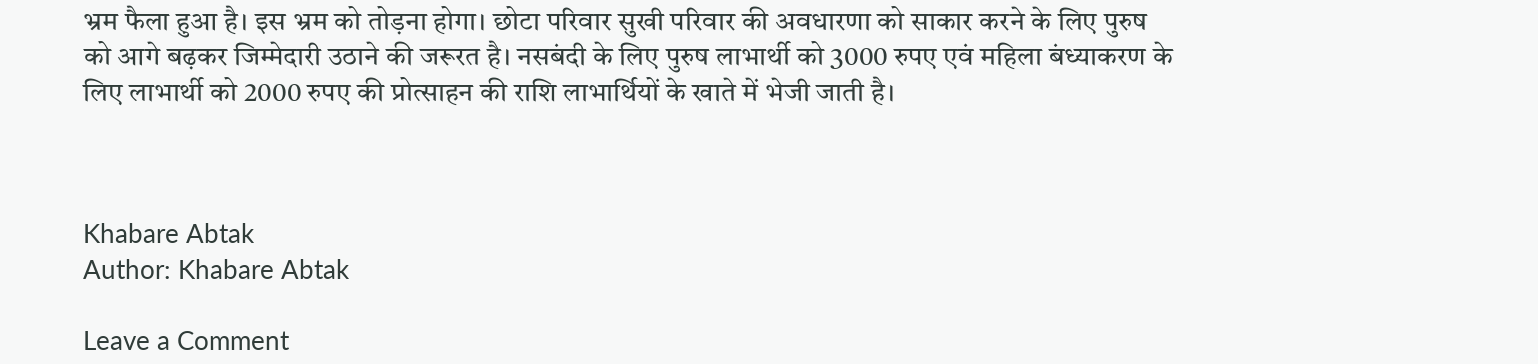भ्रम फैला हुआ है। इस भ्रम को तोड़ना होगा। छोटा परिवार सुखी परिवार की अवधारणा को साकार करने के लिए पुरुष को आगे बढ़कर जिम्मेदारी उठाने की जरूरत है। नसबंदी के लिए पुरुष लाभार्थी को 3000 रुपए एवं महिला बंध्याकरण के लिए लाभार्थी को 2000 रुपए की प्रोत्साहन की राशि लाभार्थियों के खाते में भेजी जाती है।



Khabare Abtak
Author: Khabare Abtak

Leave a Comment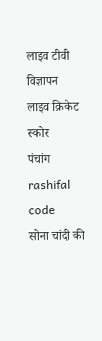लाइव टीवी
विज्ञापन
लाइव क्रिकेट स्कोर
पंचांग
rashifal code
सोना चांदी की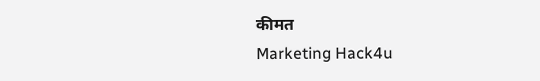कीमत
Marketing Hack4u